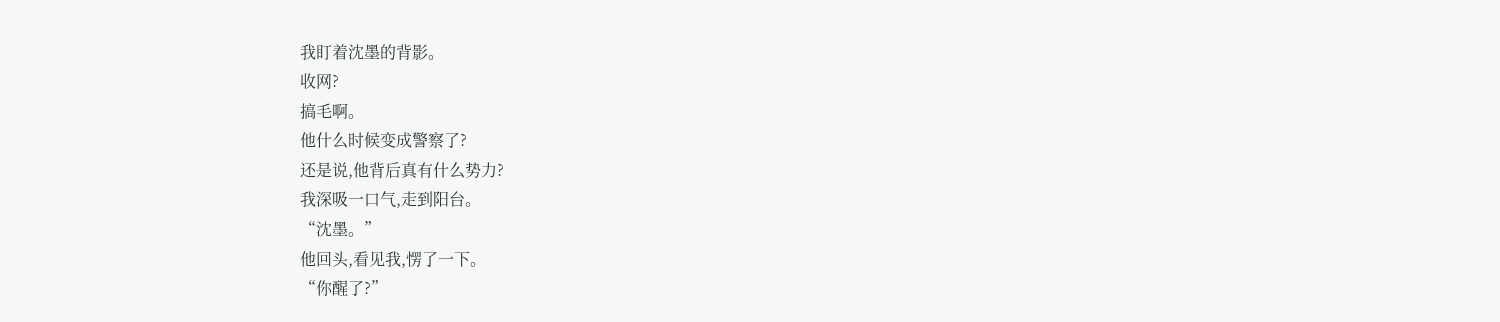我盯着沈墨的背影。
收网?
搞毛啊。
他什么时候变成警察了?
还是说,他背后真有什么势力?
我深吸一口气,走到阳台。
“沈墨。”
他回头,看见我,愣了一下。
“你醒了?”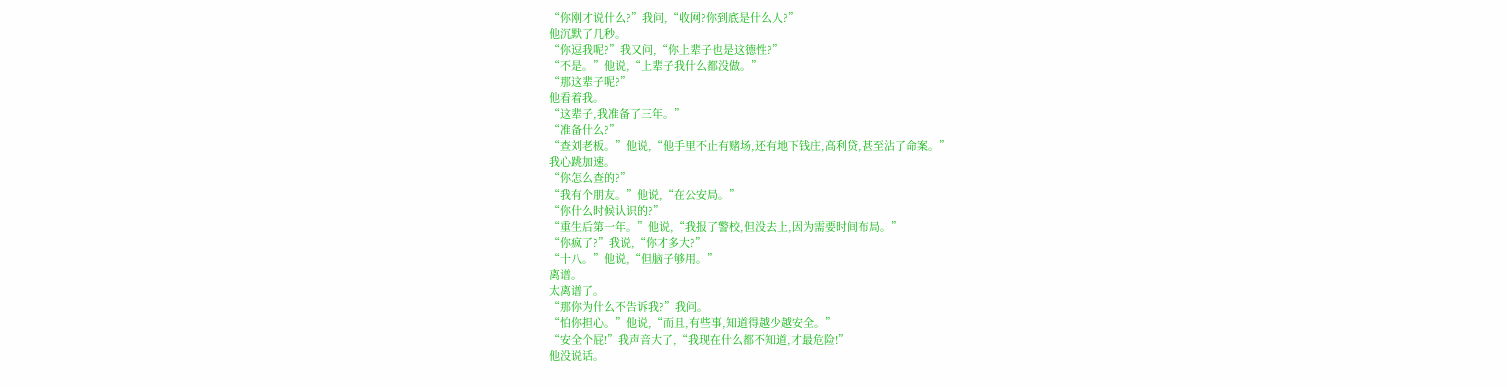“你刚才说什么?”我问,“收网?你到底是什么人?”
他沉默了几秒。
“你逗我呢?”我又问,“你上辈子也是这德性?”
“不是。”他说,“上辈子我什么都没做。”
“那这辈子呢?”
他看着我。
“这辈子,我准备了三年。”
“准备什么?”
“查刘老板。”他说,“他手里不止有赌场,还有地下钱庄,高利贷,甚至沾了命案。”
我心跳加速。
“你怎么查的?”
“我有个朋友。”他说,“在公安局。”
“你什么时候认识的?”
“重生后第一年。”他说,“我报了警校,但没去上,因为需要时间布局。”
“你疯了?”我说,“你才多大?”
“十八。”他说,“但脑子够用。”
离谱。
太离谱了。
“那你为什么不告诉我?”我问。
“怕你担心。”他说,“而且,有些事,知道得越少越安全。”
“安全个屁!”我声音大了,“我现在什么都不知道,才最危险!”
他没说话。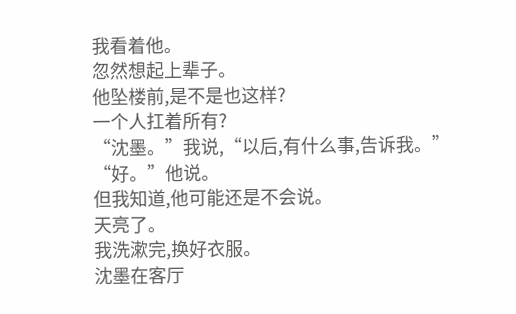我看着他。
忽然想起上辈子。
他坠楼前,是不是也这样?
一个人扛着所有?
“沈墨。”我说,“以后,有什么事,告诉我。”
“好。”他说。
但我知道,他可能还是不会说。
天亮了。
我洗漱完,换好衣服。
沈墨在客厅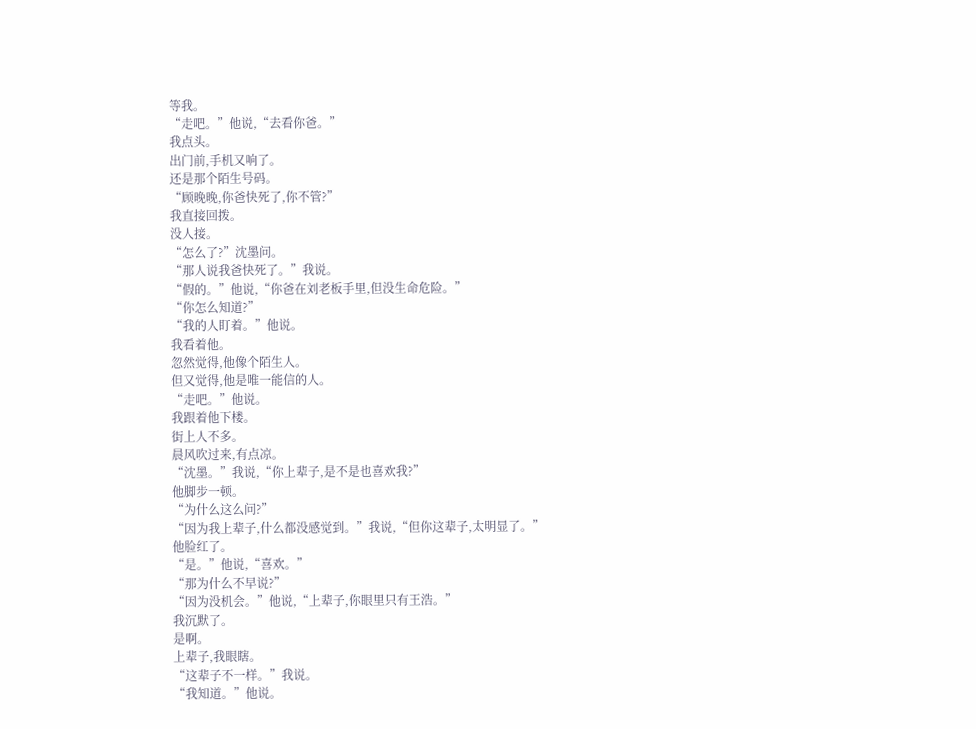等我。
“走吧。”他说,“去看你爸。”
我点头。
出门前,手机又响了。
还是那个陌生号码。
“顾晚晚,你爸快死了,你不管?”
我直接回拨。
没人接。
“怎么了?”沈墨问。
“那人说我爸快死了。”我说。
“假的。”他说,“你爸在刘老板手里,但没生命危险。”
“你怎么知道?”
“我的人盯着。”他说。
我看着他。
忽然觉得,他像个陌生人。
但又觉得,他是唯一能信的人。
“走吧。”他说。
我跟着他下楼。
街上人不多。
晨风吹过来,有点凉。
“沈墨。”我说,“你上辈子,是不是也喜欢我?”
他脚步一顿。
“为什么这么问?”
“因为我上辈子,什么都没感觉到。”我说,“但你这辈子,太明显了。”
他脸红了。
“是。”他说,“喜欢。”
“那为什么不早说?”
“因为没机会。”他说,“上辈子,你眼里只有王浩。”
我沉默了。
是啊。
上辈子,我眼瞎。
“这辈子不一样。”我说。
“我知道。”他说。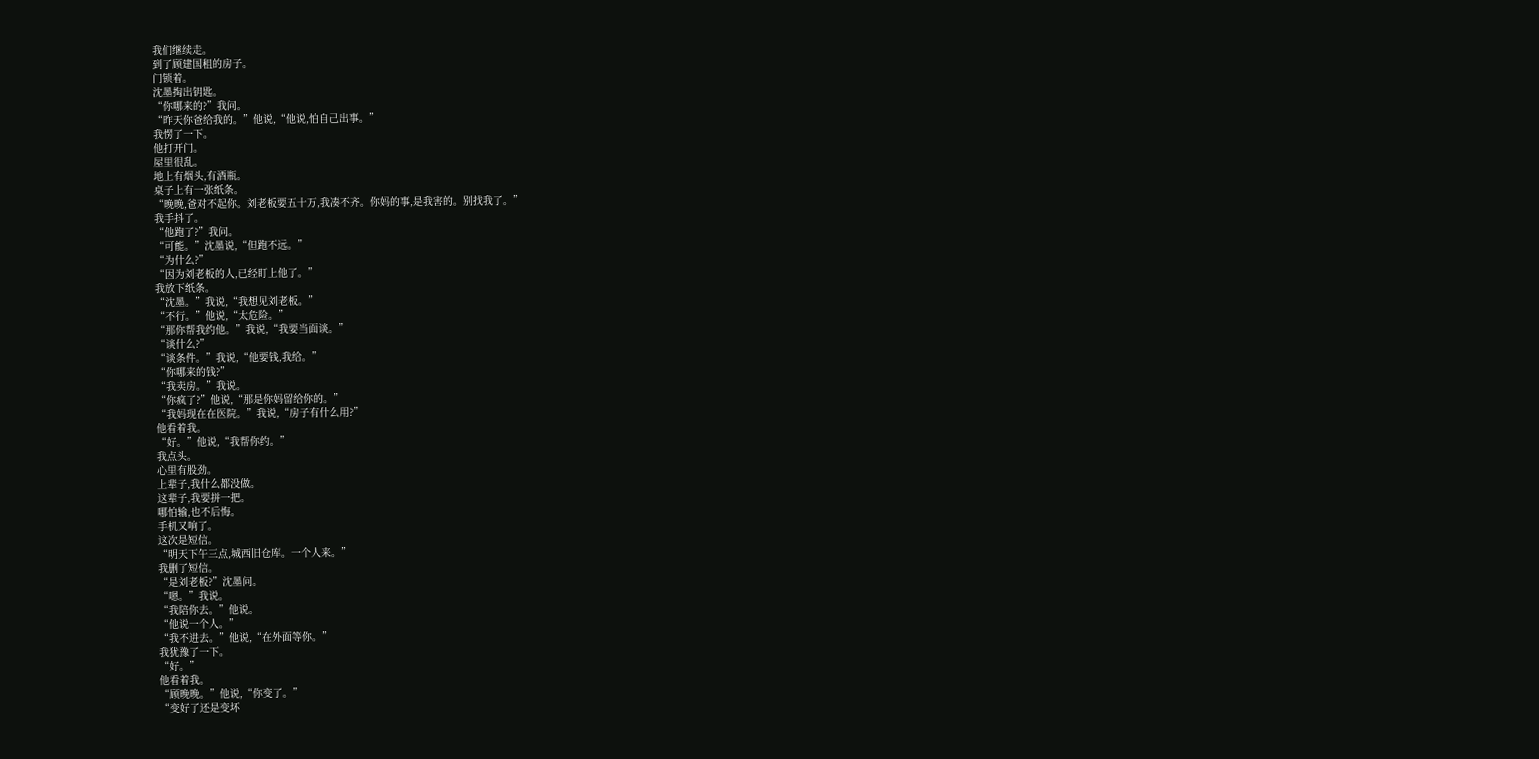我们继续走。
到了顾建国租的房子。
门锁着。
沈墨掏出钥匙。
“你哪来的?”我问。
“昨天你爸给我的。”他说,“他说,怕自己出事。”
我愣了一下。
他打开门。
屋里很乱。
地上有烟头,有酒瓶。
桌子上有一张纸条。
“晚晚,爸对不起你。刘老板要五十万,我凑不齐。你妈的事,是我害的。别找我了。”
我手抖了。
“他跑了?”我问。
“可能。”沈墨说,“但跑不远。”
“为什么?”
“因为刘老板的人,已经盯上他了。”
我放下纸条。
“沈墨。”我说,“我想见刘老板。”
“不行。”他说,“太危险。”
“那你帮我约他。”我说,“我要当面谈。”
“谈什么?”
“谈条件。”我说,“他要钱,我给。”
“你哪来的钱?”
“我卖房。”我说。
“你疯了?”他说,“那是你妈留给你的。”
“我妈现在在医院。”我说,“房子有什么用?”
他看着我。
“好。”他说,“我帮你约。”
我点头。
心里有股劲。
上辈子,我什么都没做。
这辈子,我要拼一把。
哪怕输,也不后悔。
手机又响了。
这次是短信。
“明天下午三点,城西旧仓库。一个人来。”
我删了短信。
“是刘老板?”沈墨问。
“嗯。”我说。
“我陪你去。”他说。
“他说一个人。”
“我不进去。”他说,“在外面等你。”
我犹豫了一下。
“好。”
他看着我。
“顾晚晚。”他说,“你变了。”
“变好了还是变坏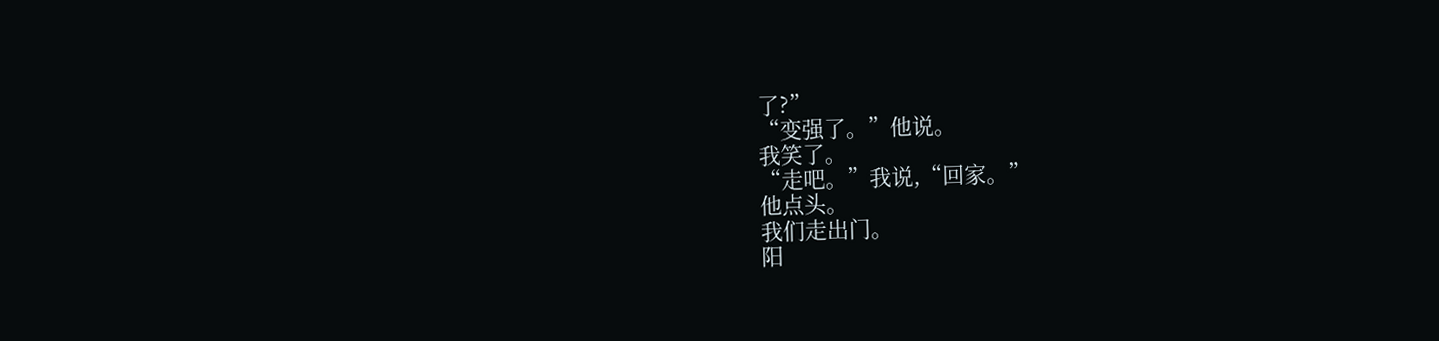了?”
“变强了。”他说。
我笑了。
“走吧。”我说,“回家。”
他点头。
我们走出门。
阳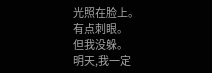光照在脸上。
有点刺眼。
但我没躲。
明天,我一定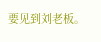要见到刘老板。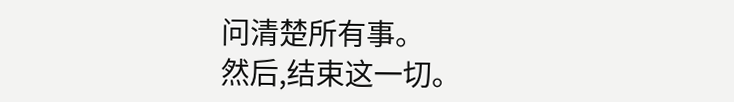问清楚所有事。
然后,结束这一切。